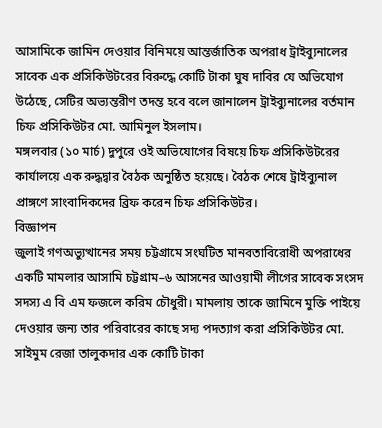আসামিকে জামিন দেওয়ার বিনিময়ে আন্তর্জাতিক অপরাধ ট্রাইব্যুনালের সাবেক এক প্রসিকিউটরের বিরুদ্ধে কোটি টাকা ঘুষ দাবির যে অভিযোগ উঠেছে, সেটির অভ্যন্তরীণ তদন্ত হবে বলে জানালেন ট্রাইব্যুনালের বর্তমান চিফ প্রসিকিউটর মো. আমিনুল ইসলাম।
মঙ্গলবার (১০ মার্চ) দুপুরে ওই অভিযোগের বিষয়ে চিফ প্রসিকিউটরের কার্যালয়ে এক রুদ্ধদ্বার বৈঠক অনুষ্ঠিত হয়েছে। বৈঠক শেষে ট্রাইব্যুনাল প্রাঙ্গণে সাংবাদিকদের ব্রিফ করেন চিফ প্রসিকিউটর।
বিজ্ঞাপন
জুলাই গণঅভ্যুত্থানের সময় চট্টগ্রামে সংঘটিত মানবতাবিরোধী অপরাধের একটি মামলার আসামি চট্টগ্রাম–৬ আসনের আওয়ামী লীগের সাবেক সংসদ সদস্য এ বি এম ফজলে করিম চৌধুরী। মামলায় তাকে জামিনে মুক্তি পাইয়ে দেওয়ার জন্য তার পরিবারের কাছে সদ্য পদত্যাগ করা প্রসিকিউটর মো. সাইমুম রেজা তালুকদার এক কোটি টাকা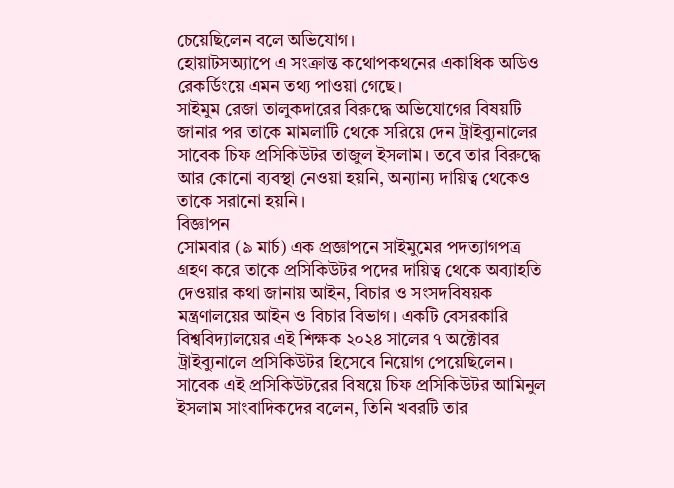চেয়েছিলেন বলে অভিযোগ।
হোয়াটসঅ্যাপে এ সংক্রান্ত কথোপকথনের একাধিক অডিও রেকর্ডিংয়ে এমন তথ্য পাওয়া গেছে।
সাইমুম রেজা তালুকদারের বিরুদ্ধে অভিযোগের বিষয়টি জানার পর তাকে মামলাটি থেকে সরিয়ে দেন ট্রাইব্যুনালের সাবেক চিফ প্রসিকিউটর তাজুল ইসলাম। তবে তার বিরুদ্ধে আর কোনো ব্যবস্থা নেওয়া হয়নি, অন্যান্য দায়িত্ব থেকেও তাকে সরানো হয়নি।
বিজ্ঞাপন
সোমবার (৯ মার্চ) এক প্রজ্ঞাপনে সাইমুমের পদত্যাগপত্র গ্রহণ করে তাকে প্রসিকিউটর পদের দায়িত্ব থেকে অব্যাহতি দেওয়ার কথা জানায় আইন, বিচার ও সংসদবিষয়ক মন্ত্রণালয়ের আইন ও বিচার বিভাগ। একটি বেসরকারি বিশ্ববিদ্যালয়ের এই শিক্ষক ২০২৪ সালের ৭ অক্টোবর ট্রাইব্যুনালে প্রসিকিউটর হিসেবে নিয়োগ পেয়েছিলেন।
সাবেক এই প্রসিকিউটরের বিষয়ে চিফ প্রসিকিউটর আমিনুল ইসলাম সাংবাদিকদের বলেন, তিনি খবরটি তার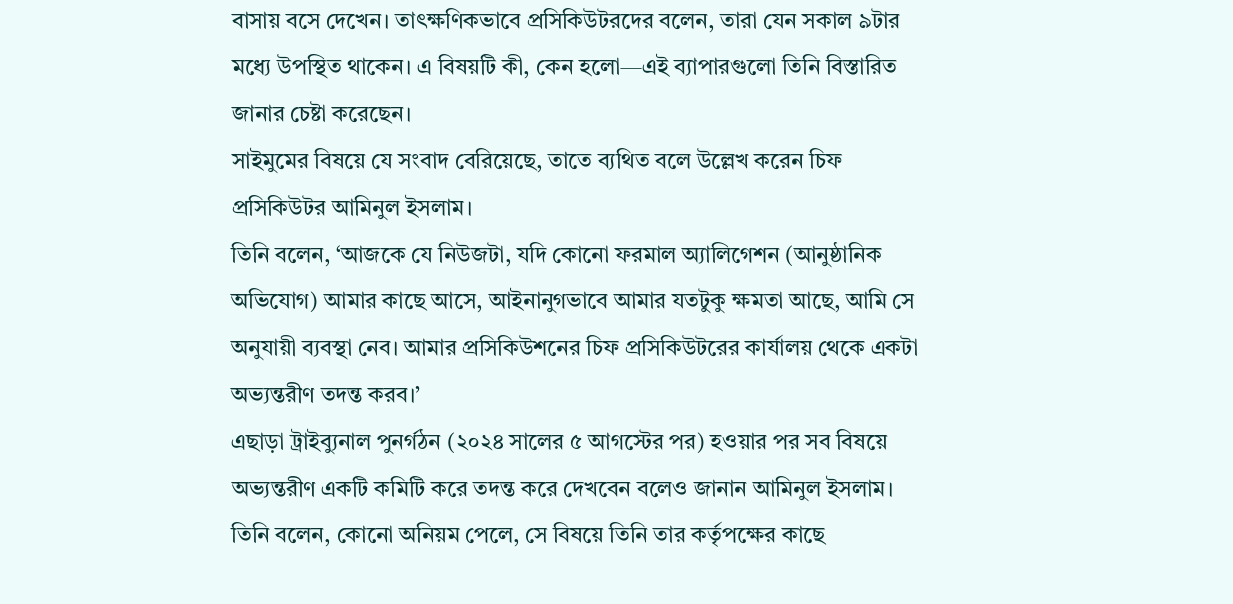বাসায় বসে দেখেন। তাৎক্ষণিকভাবে প্রসিকিউটরদের বলেন, তারা যেন সকাল ৯টার মধ্যে উপস্থিত থাকেন। এ বিষয়টি কী, কেন হলো—এই ব্যাপারগুলো তিনি বিস্তারিত জানার চেষ্টা করেছেন।
সাইমুমের বিষয়ে যে সংবাদ বেরিয়েছে, তাতে ব্যথিত বলে উল্লেখ করেন চিফ প্রসিকিউটর আমিনুল ইসলাম।
তিনি বলেন, ‘আজকে যে নিউজটা, যদি কোনো ফরমাল অ্যালিগেশন (আনুষ্ঠানিক অভিযোগ) আমার কাছে আসে, আইনানুগভাবে আমার যতটুকু ক্ষমতা আছে, আমি সে অনুযায়ী ব্যবস্থা নেব। আমার প্রসিকিউশনের চিফ প্রসিকিউটরের কার্যালয় থেকে একটা অভ্যন্তরীণ তদন্ত করব।’
এছাড়া ট্রাইব্যুনাল পুনর্গঠন (২০২৪ সালের ৫ আগস্টের পর) হওয়ার পর সব বিষয়ে অভ্যন্তরীণ একটি কমিটি করে তদন্ত করে দেখবেন বলেও জানান আমিনুল ইসলাম। তিনি বলেন, কোনো অনিয়ম পেলে, সে বিষয়ে তিনি তার কর্তৃপক্ষের কাছে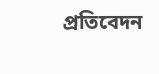প্রতিবেদন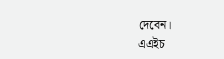দেবেন।
এএইচ